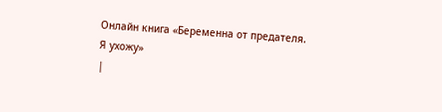Онлайн книга «Беременна от предателя. Я ухожу»
|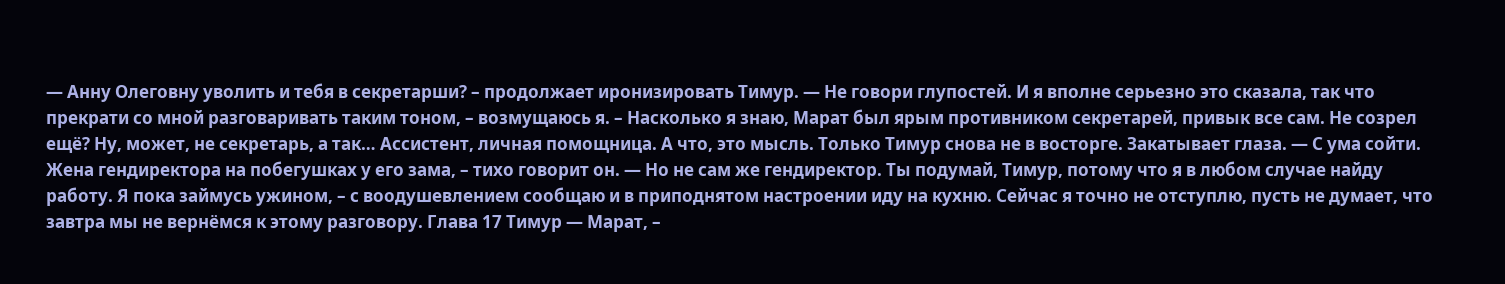— Анну Олеговну уволить и тебя в секретарши? – продолжает иронизировать Тимур. — Не говори глупостей. И я вполне серьезно это сказала, так что прекрати со мной разговаривать таким тоном, – возмущаюсь я. – Насколько я знаю, Марат был ярым противником секретарей, привык все сам. Не созрел ещё? Ну, может, не секретарь, а так… Ассистент, личная помощница. А что, это мысль. Только Тимур снова не в восторге. Закатывает глаза. — С ума сойти. Жена гендиректора на побегушках у его зама, – тихо говорит он. — Но не сам же гендиректор. Ты подумай, Тимур, потому что я в любом случае найду работу. Я пока займусь ужином, – с воодушевлением сообщаю и в приподнятом настроении иду на кухню. Сейчас я точно не отступлю, пусть не думает, что завтра мы не вернёмся к этому разговору. Глава 17 Тимур — Марат, –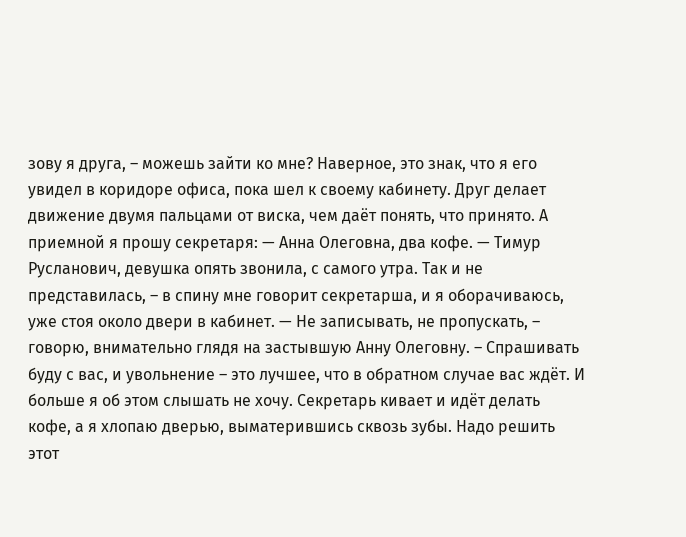зову я друга, – можешь зайти ко мне? Наверное, это знак, что я его увидел в коридоре офиса, пока шел к своему кабинету. Друг делает движение двумя пальцами от виска, чем даёт понять, что принято. А приемной я прошу секретаря: — Анна Олеговна, два кофе. — Тимур Русланович, девушка опять звонила, с самого утра. Так и не представилась, – в спину мне говорит секретарша, и я оборачиваюсь, уже стоя около двери в кабинет. — Не записывать, не пропускать, – говорю, внимательно глядя на застывшую Анну Олеговну. – Спрашивать буду с вас, и увольнение – это лучшее, что в обратном случае вас ждёт. И больше я об этом слышать не хочу. Секретарь кивает и идёт делать кофе, а я хлопаю дверью, выматерившись сквозь зубы. Надо решить этот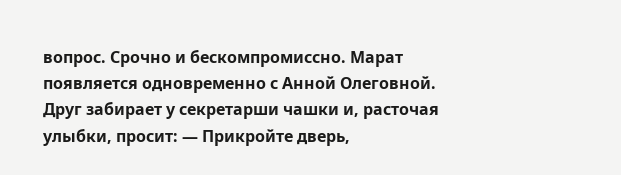вопрос. Срочно и бескомпромиссно. Марат появляется одновременно с Анной Олеговной. Друг забирает у секретарши чашки и, расточая улыбки, просит: — Прикройте дверь,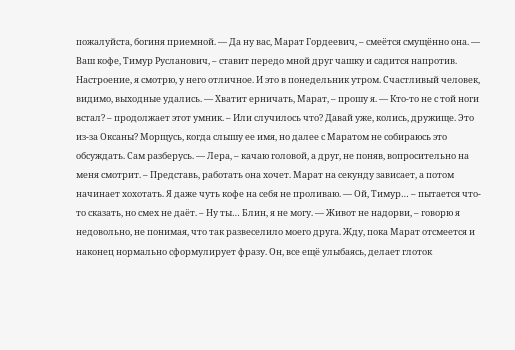пожалуйста, богиня приемной. — Да ну вас, Марат Гордеевич, – смеётся смущённо она. — Ваш кофе, Тимур Русланович, – ставит передо мной друг чашку и садится напротив. Настроение, я смотрю, у него отличное. И это в понедельник утром. Счастливый человек, видимо, выходные удались. — Хватит ерничать, Марат, – прошу я. — Кто-то не с той ноги встал? – продолжает этот умник. – Или случилось что? Давай уже, колись, дружище. Это из-за Оксаны? Морщусь, когда слышу ее имя, но далее с Маратом не собираюсь это обсуждать. Сам разберусь. — Лера, – качаю головой, а друг, не поняв, вопросительно на меня смотрит. – Представь, работать она хочет. Марат на секунду зависает, а потом начинает хохотать. Я даже чуть кофе на себя не проливаю. — Ой, Тимур… – пытается что-то сказать, но смех не даёт. – Ну ты… Блин, я не могу. — Живот не надорви, – говорю я недовольно, не понимая, что так развеселило моего друга. Жду, пока Марат отсмеется и наконец нормально сформулирует фразу. Он, все ещё улыбаясь, делает глоток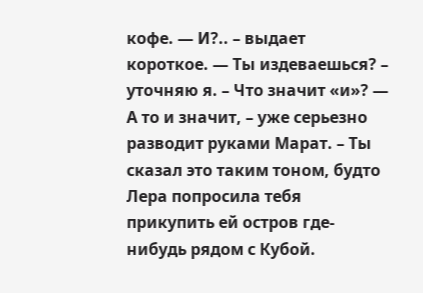кофе. — И?.. – выдает короткое. — Ты издеваешься? – уточняю я. – Что значит «и»? — А то и значит, – уже серьезно разводит руками Марат. – Ты сказал это таким тоном, будто Лера попросила тебя прикупить ей остров где-нибудь рядом с Кубой.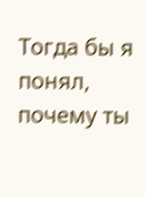Тогда бы я понял, почему ты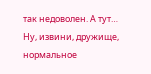так недоволен. А тут… Ну, извини, дружище, нормальное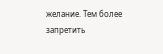желание. Тем более запретить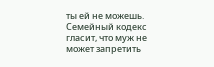ты ей не можешь. Семейный кодекс гласит, что муж не может запретить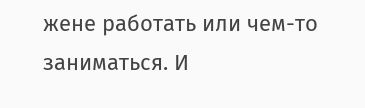жене работать или чем-то заниматься. И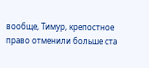вообще, Тимур, крепостное право отменили больше ста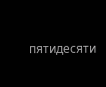пятидесяти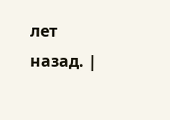лет назад. |